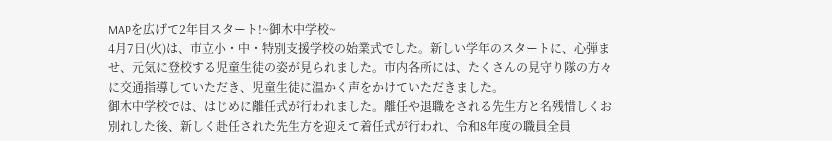MAPを広げて2年目スタート!~御木中学校~
4月7日(火)は、市立小・中・特別支援学校の始業式でした。新しい学年のスタートに、心弾ませ、元気に登校する児童生徒の姿が見られました。市内各所には、たくさんの見守り隊の方々に交通指導していただき、児童生徒に温かく声をかけていただきました。
御木中学校では、はじめに離任式が行われました。離任や退職をされる先生方と名残惜しくお別れした後、新しく赴任された先生方を迎えて着任式が行われ、令和8年度の職員全員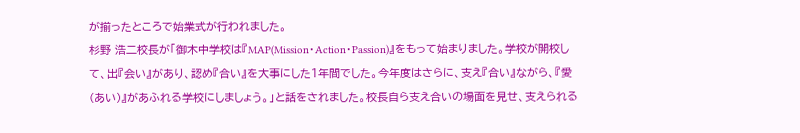が揃ったところで始業式が行われました。
杉野 浩二校長が「御木中学校は『MAP(Mission・Action・Passion)』をもって始まりました。学校が開校して、出『会い』があり、認め『合い』を大事にした1年間でした。今年度はさらに、支え『合い』ながら、『愛(あい)』があふれる学校にしましょう。」と話をされました。校長自ら支え合いの場面を見せ、支えられる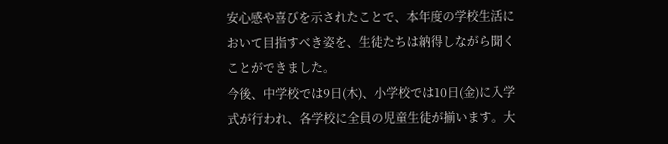安心感や喜びを示されたことで、本年度の学校生活において目指すべき姿を、生徒たちは納得しながら聞くことができました。
今後、中学校では9日(木)、小学校では10日(金)に入学式が行われ、各学校に全員の児童生徒が揃います。大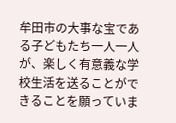牟田市の大事な宝である子どもたち一人一人が、楽しく有意義な学校生活を送ることができることを願っていま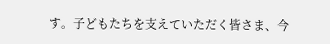す。子どもたちを支えていただく皆さま、今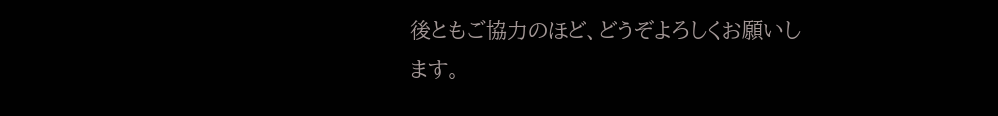後ともご協力のほど、どうぞよろしくお願いします。